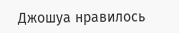Джошуа нравилось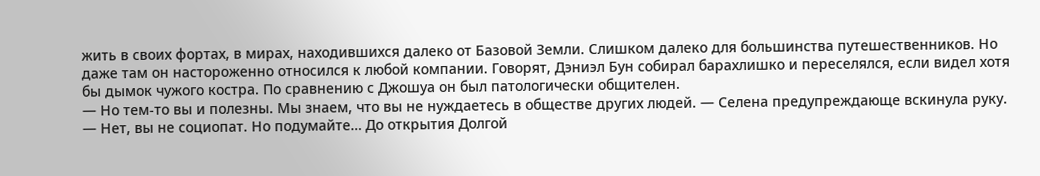жить в своих фортах, в мирах, находившихся далеко от Базовой Земли. Слишком далеко для большинства путешественников. Но даже там он настороженно относился к любой компании. Говорят, Дэниэл Бун собирал барахлишко и переселялся, если видел хотя бы дымок чужого костра. По сравнению с Джошуа он был патологически общителен.
— Но тем-то вы и полезны. Мы знаем, что вы не нуждаетесь в обществе других людей. — Селена предупреждающе вскинула руку. — Нет, вы не социопат. Но подумайте… До открытия Долгой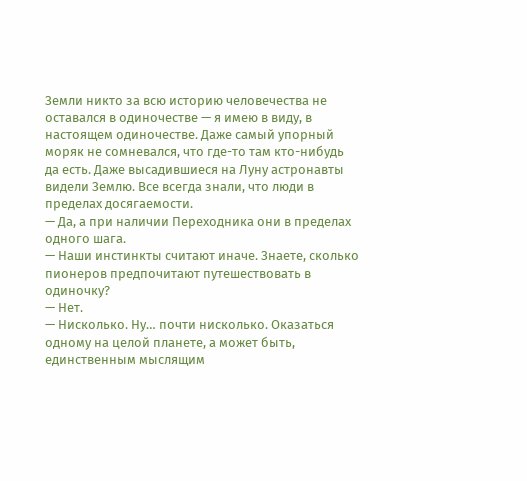Земли никто за всю историю человечества не оставался в одиночестве — я имею в виду, в настоящем одиночестве. Даже самый упорный моряк не сомневался, что где-то там кто-нибудь да есть. Даже высадившиеся на Луну астронавты видели Землю. Все всегда знали, что люди в пределах досягаемости.
— Да, а при наличии Переходника они в пределах одного шага.
— Наши инстинкты считают иначе. Знаете, сколько пионеров предпочитают путешествовать в одиночку?
— Нет.
— Нисколько. Ну… почти нисколько. Оказаться одному на целой планете, а может быть, единственным мыслящим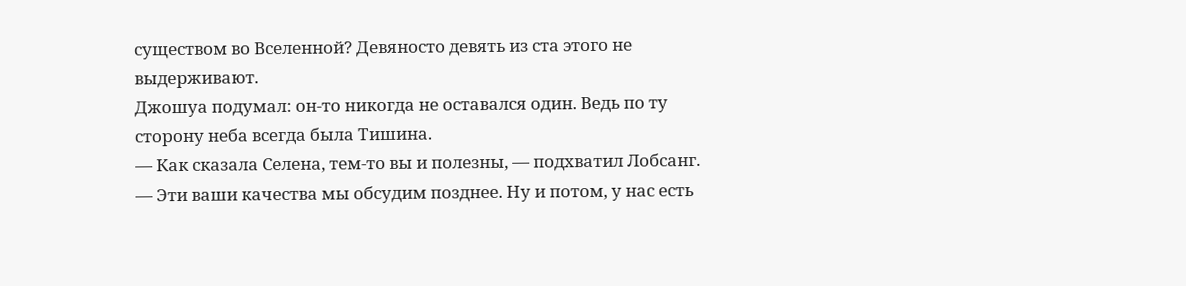существом во Вселенной? Девяносто девять из ста этого не выдерживают.
Джошуа подумал: он-то никогда не оставался один. Ведь по ту сторону неба всегда была Тишина.
— Как сказала Селена, тем-то вы и полезны, — подхватил Лобсанг. — Эти ваши качества мы обсудим позднее. Ну и потом, у нас есть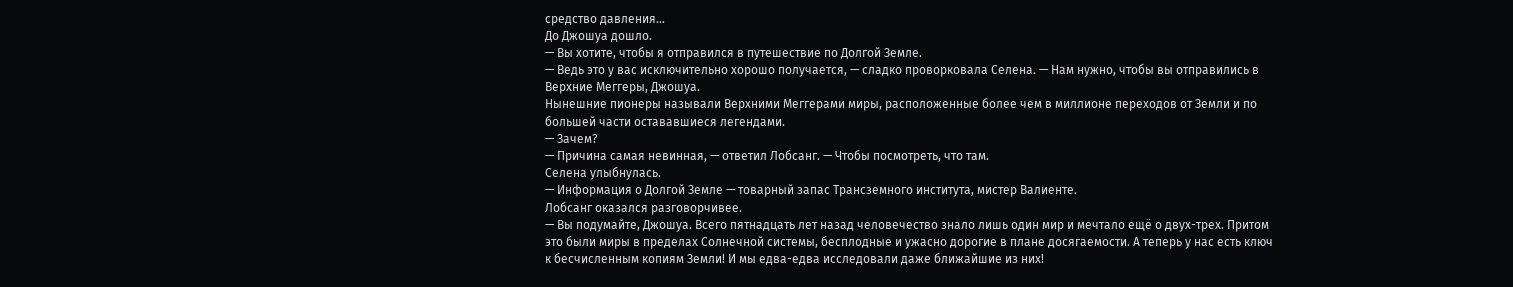средство давления…
До Джошуа дошло.
— Вы хотите, чтобы я отправился в путешествие по Долгой Земле.
— Ведь это у вас исключительно хорошо получается, — сладко проворковала Селена. — Нам нужно, чтобы вы отправились в Верхние Меггеры, Джошуа.
Нынешние пионеры называли Верхними Меггерами миры, расположенные более чем в миллионе переходов от Земли и по большей части остававшиеся легендами.
— Зачем?
— Причина самая невинная, — ответил Лобсанг. — Чтобы посмотреть, что там.
Селена улыбнулась.
— Информация о Долгой Земле — товарный запас Трансземного института, мистер Валиенте.
Лобсанг оказался разговорчивее.
— Вы подумайте, Джошуа. Всего пятнадцать лет назад человечество знало лишь один мир и мечтало ещё о двух-трех. Притом это были миры в пределах Солнечной системы, бесплодные и ужасно дорогие в плане досягаемости. А теперь у нас есть ключ к бесчисленным копиям Земли! И мы едва-едва исследовали даже ближайшие из них!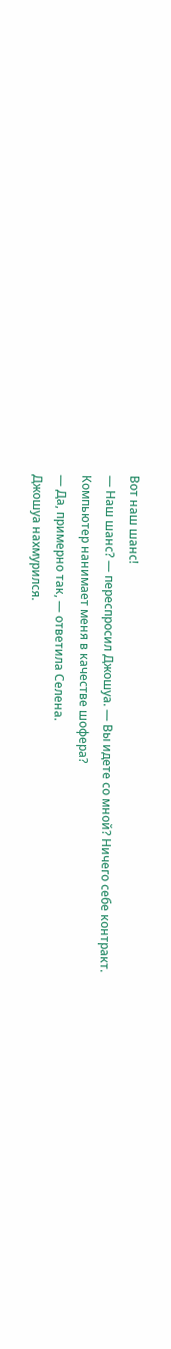Вот наш шанс!
— Наш шанс? — переспросил Джошуа. — Вы идете со мной? Ничего себе контракт. Компьютер нанимает меня в качестве шофера?
— Да, примерно так, — ответила Селена.
Джошуа нахмурился.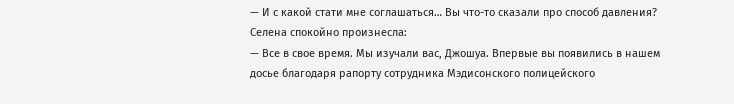— И с какой стати мне соглашаться… Вы что-то сказали про способ давления?
Селена спокойно произнесла:
— Все в свое время. Мы изучали вас, Джошуа. Впервые вы появились в нашем досье благодаря рапорту сотрудника Мэдисонского полицейского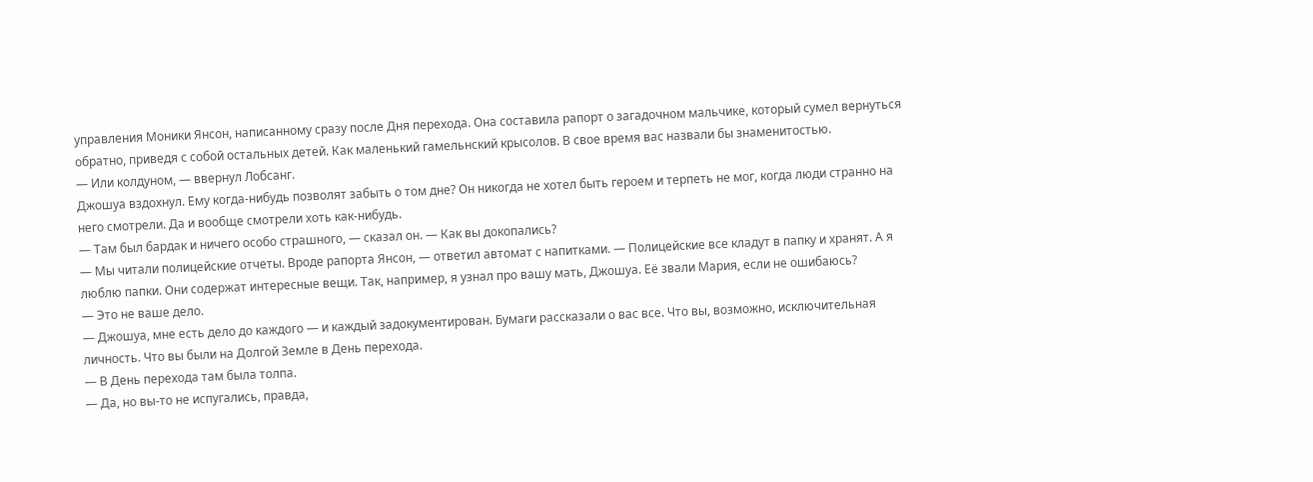управления Моники Янсон, написанному сразу после Дня перехода. Она составила рапорт о загадочном мальчике, который сумел вернуться обратно, приведя с собой остальных детей. Как маленький гамельнский крысолов. В свое время вас назвали бы знаменитостью.
— Или колдуном, — ввернул Лобсанг.
Джошуа вздохнул. Ему когда-нибудь позволят забыть о том дне? Он никогда не хотел быть героем и терпеть не мог, когда люди странно на него смотрели. Да и вообще смотрели хоть как-нибудь.
— Там был бардак и ничего особо страшного, — сказал он. — Как вы докопались?
— Мы читали полицейские отчеты. Вроде рапорта Янсон, — ответил автомат с напитками. — Полицейские все кладут в папку и хранят. А я люблю папки. Они содержат интересные вещи. Так, например, я узнал про вашу мать, Джошуа. Её звали Мария, если не ошибаюсь?
— Это не ваше дело.
— Джошуа, мне есть дело до каждого — и каждый задокументирован. Бумаги рассказали о вас все. Что вы, возможно, исключительная личность. Что вы были на Долгой Земле в День перехода.
— В День перехода там была толпа.
— Да, но вы-то не испугались, правда,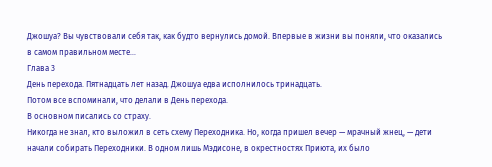Джошуа? Вы чувствовали себя так, как будто вернулись домой. Впервые в жизни вы поняли, что оказались в самом правильном месте…
Глава 3
День перехода. Пятнадцать лет назад. Джошуа едва исполнилось тринадцать.
Потом все вспоминали, что делали в День перехода.
В основном писались со страху.
Никогда не знал, кто выложил в сеть схему Переходника. Но, когда пришел вечер — мрачный жнец, — дети начали собирать Переходники. В одном лишь Мэдисоне, в окрестностях Приюта, их было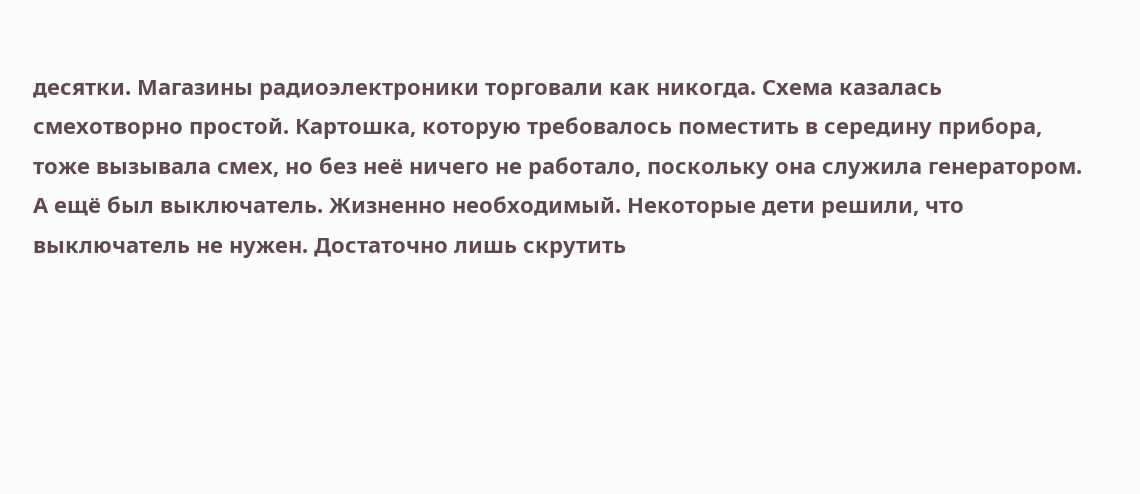десятки. Магазины радиоэлектроники торговали как никогда. Схема казалась смехотворно простой. Картошка, которую требовалось поместить в середину прибора, тоже вызывала смех, но без неё ничего не работало, поскольку она служила генератором. А ещё был выключатель. Жизненно необходимый. Некоторые дети решили, что выключатель не нужен. Достаточно лишь скрутить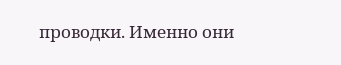проводки. Именно они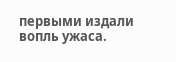первыми издали вопль ужаса.